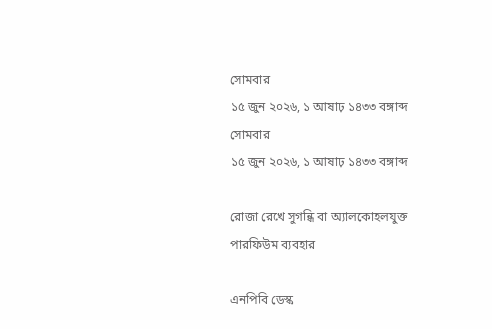সোমবার
১৫ জুন ২০২৬, ১ আষাঢ় ১৪৩৩ বঙ্গাব্দ
সোমবার
১৫ জুন ২০২৬, ১ আষাঢ় ১৪৩৩ বঙ্গাব্দ

রোজা রেখে সুগন্ধি বা অ্যালকোহলযুক্ত পারফিউম ব্যবহার

এনপিবি ডেস্ক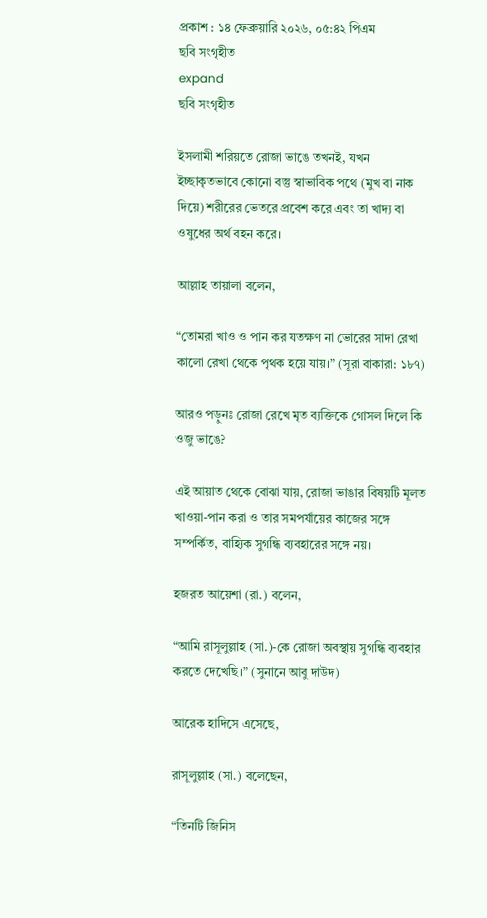প্রকাশ : ১৪ ফেব্রুয়ারি ২০২৬, ০৫:৪২ পিএম
ছবি সংগৃহীত
expand
ছবি সংগৃহীত

ইসলামী শরিয়তে রোজা ভাঙে তখনই, যখন ইচ্ছাকৃতভাবে কোনো বস্তু স্বাভাবিক পথে (মুখ বা নাক দিয়ে) শরীরের ভেতরে প্রবেশ করে এবং তা খাদ্য বা ওষুধের অর্থ বহন করে।

আল্লাহ তায়ালা বলেন,

“তোমরা খাও ও পান কর যতক্ষণ না ভোরের সাদা রেখা কালো রেখা থেকে পৃথক হয়ে যায়।” (সূরা বাকারা: ১৮৭)

আরও পড়ুনঃ রোজা রেখে মৃত ব্যক্তিকে গোসল দিলে কি ওজু ভাঙে?

এই আয়াত থেকে বোঝা যায়, রোজা ভাঙার বিষয়টি মূলত খাওয়া-পান করা ও তার সমপর্যায়ের কাজের সঙ্গে সম্পর্কিত, বাহ্যিক সুগন্ধি ব্যবহারের সঙ্গে নয়।

হজরত আয়েশা (রা.) বলেন,

“আমি রাসূলুল্লাহ (সা.)-কে রোজা অবস্থায় সুগন্ধি ব্যবহার করতে দেখেছি।” (সুনানে আবু দাউদ)

আরেক হাদিসে এসেছে,

রাসূলুল্লাহ (সা.) বলেছেন,

“তিনটি জিনিস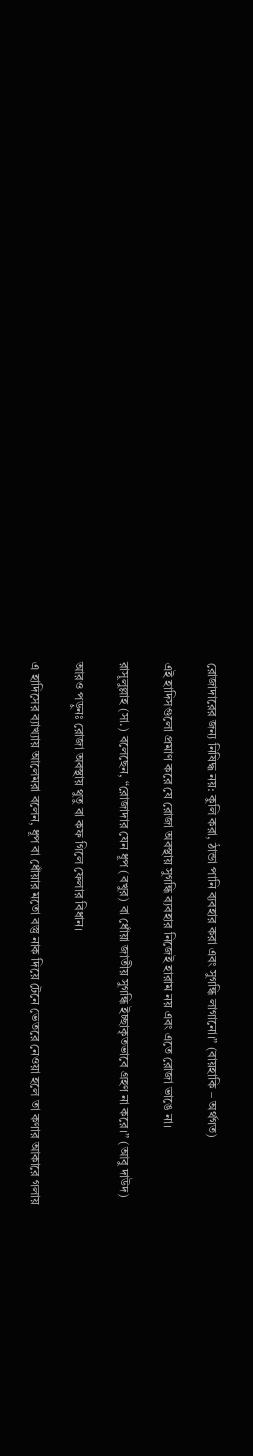রোজাদারের জন্য নিষিদ্ধ নয়: কুলি করা, ঠান্ডা পানি ব্যবহার করা এবং সুগন্ধি লাগানো।” (বায়হাকি – অর্থগত)

এই হাদিসগুলো প্রমাণ করে যে রোজা অবস্থায় সুগন্ধি ব্যবহার নিজেই হারাম নয় এবং এতে রোজা ভাঙে না।

রাসূলুল্লাহ (সা.) বলেছেন, “রোজাদার যেন ধূপ (বখুর) বা ধোঁয়া জাতীয় সুগন্ধি ইচ্ছাকৃতভাবে গ্রহণ না করে।” (আবু দাউদ)

আরও পড়ুনঃ রোজা অবস্থায় থুতু বা কফ গিলে ফেলার বিধান।

এ হাদিসের ব্যাখ্যায় আলেমরা বলেন, ধূপ বা ধোঁয়ার মতো বস্তু নাক দিয়ে টেনে ভেতরে নেওয়া হলে তা কণার আকারে গলায়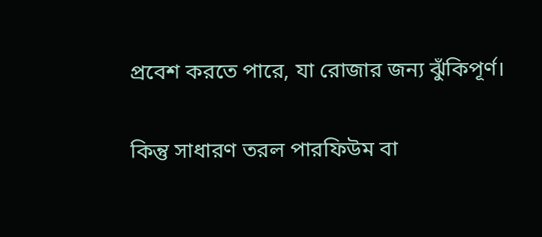প্রবেশ করতে পারে, যা রোজার জন্য ঝুঁকিপূর্ণ।

কিন্তু সাধারণ তরল পারফিউম বা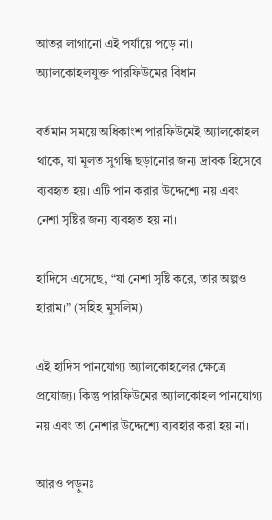আতর লাগানো এই পর্যায়ে পড়ে না। অ্যালকোহলযুক্ত পারফিউমের বিধান

বর্তমান সময়ে অধিকাংশ পারফিউমেই অ্যালকোহল থাকে, যা মূলত সুগন্ধি ছড়ানোর জন্য দ্রাবক হিসেবে ব্যবহৃত হয়। এটি পান করার উদ্দেশ্যে নয় এবং নেশা সৃষ্টির জন্য ব্যবহৃত হয় না।

হাদিসে এসেছে, “যা নেশা সৃষ্টি করে, তার অল্পও হারাম।” (সহিহ মুসলিম)

এই হাদিস পানযোগ্য অ্যালকোহলের ক্ষেত্রে প্রযোজ্য। কিন্তু পারফিউমের অ্যালকোহল পানযোগ্য নয় এবং তা নেশার উদ্দেশ্যে ব্যবহার করা হয় না।

আরও পড়ুনঃ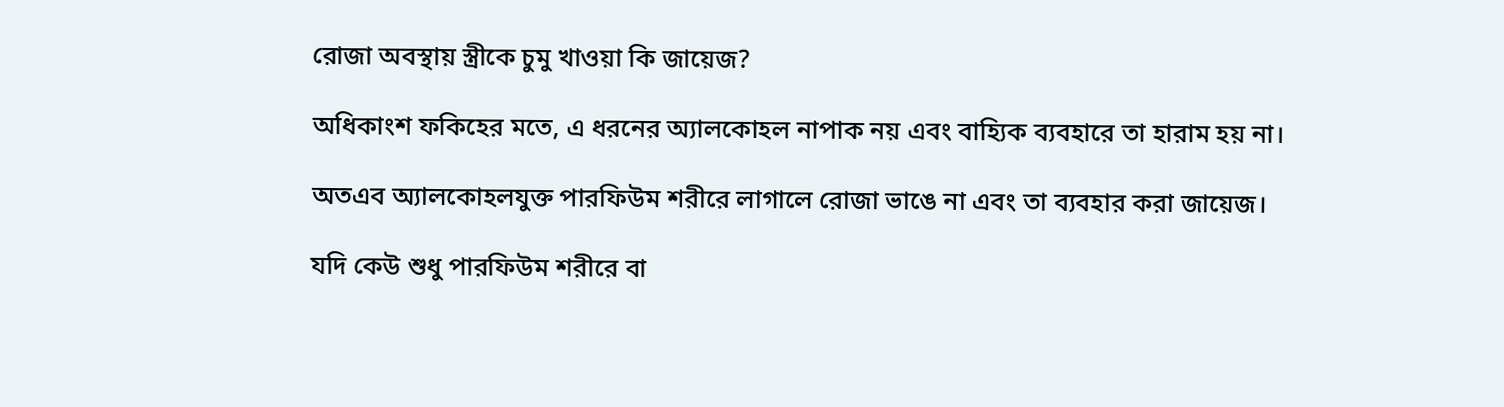রোজা অবস্থায় স্ত্রীকে চুমু খাওয়া কি জায়েজ?

অধিকাংশ ফকিহের মতে, এ ধরনের অ্যালকোহল নাপাক নয় এবং বাহ্যিক ব্যবহারে তা হারাম হয় না।

অতএব অ্যালকোহলযুক্ত পারফিউম শরীরে লাগালে রোজা ভাঙে না এবং তা ব্যবহার করা জায়েজ।

যদি কেউ শুধু পারফিউম শরীরে বা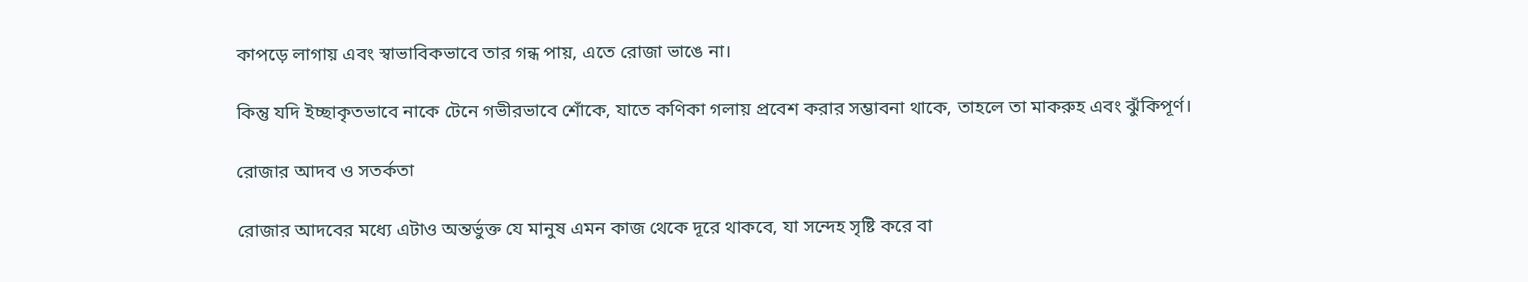কাপড়ে লাগায় এবং স্বাভাবিকভাবে তার গন্ধ পায়, এতে রোজা ভাঙে না।

কিন্তু যদি ইচ্ছাকৃতভাবে নাকে টেনে গভীরভাবে শোঁকে, যাতে কণিকা গলায় প্রবেশ করার সম্ভাবনা থাকে, তাহলে তা মাকরুহ এবং ঝুঁকিপূর্ণ।

রোজার আদব ও সতর্কতা

রোজার আদবের মধ্যে এটাও অন্তর্ভুক্ত যে মানুষ এমন কাজ থেকে দূরে থাকবে, যা সন্দেহ সৃষ্টি করে বা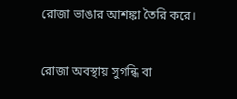রোজা ভাঙার আশঙ্কা তৈরি করে।

রোজা অবস্থায় সুগন্ধি বা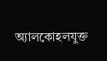অ্যালকোহলযুক্ত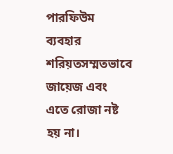পারফিউম ব্যবহার শরিয়তসম্মতভাবে জায়েজ এবং এতে রোজা নষ্ট হয় না।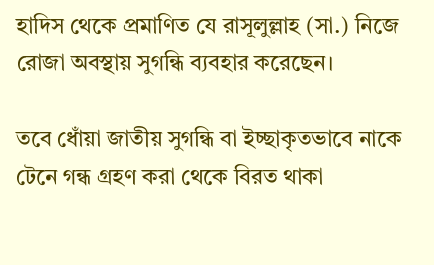হাদিস থেকে প্রমাণিত যে রাসূলুল্লাহ (সা.) নিজে রোজা অবস্থায় সুগন্ধি ব্যবহার করেছেন।

তবে ধোঁয়া জাতীয় সুগন্ধি বা ইচ্ছাকৃতভাবে নাকে টেনে গন্ধ গ্রহণ করা থেকে বিরত থাকা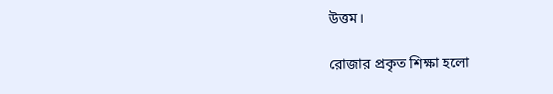উত্তম।

রোজার প্রকৃত শিক্ষা হলো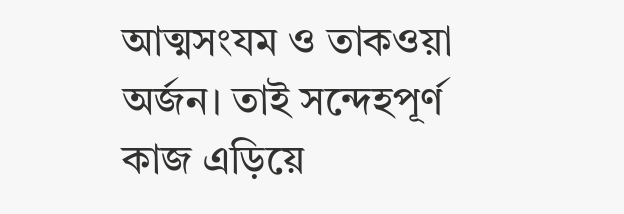আত্মসংযম ও তাকওয়া অর্জন। তাই সন্দেহপূর্ণ কাজ এড়িয়ে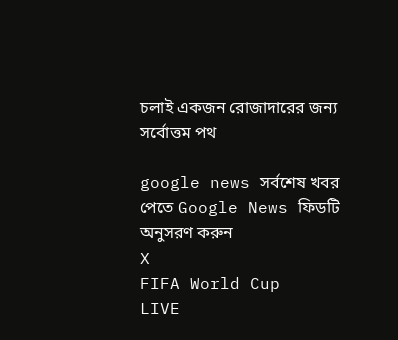চলাই একজন রোজাদারের জন্য সর্বোত্তম পথ

google news সর্বশেষ খবর পেতে Google News ফিডটি অনুসরণ করুন
X
FIFA World Cup
LIVE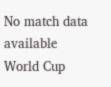No match data available
World Cup